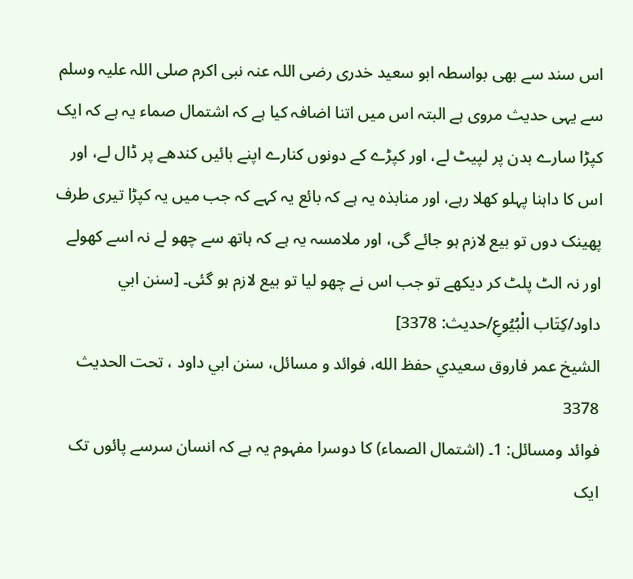اس سند سے بھی بواسطہ ابو سعید خدری رضی اللہ عنہ نبی اکرم صلی اللہ علیہ وسلم سے یہی حدیث مروی ہے البتہ اس میں اتنا اضافہ کیا ہے کہ اشتمال صماء یہ ہے کہ ایک کپڑا سارے بدن پر لپیٹ لے، اور کپڑے کے دونوں کنارے اپنے بائیں کندھے پر ڈال لے، اور اس کا داہنا پہلو کھلا رہے، اور منابذہ یہ ہے کہ بائع یہ کہے کہ جب میں یہ کپڑا تیری طرف پھینک دوں تو بیع لازم ہو جائے گی، اور ملامسہ یہ ہے کہ ہاتھ سے چھو لے نہ اسے کھولے اور نہ الٹ پلٹ کر دیکھے تو جب اس نے چھو لیا تو بیع لازم ہو گئی۔ [سنن ابي داود/كِتَاب الْبُيُوعِ/حدیث: 3378]
الشيخ عمر فاروق سعيدي حفظ الله، فوائد و مسائل، سنن ابي داود ، تحت الحديث 3378
فوائد ومسائل: 1۔ (اشتمال الصماء) کا دوسرا مفہوم یہ ہے کہ انسان سرسے پائوں تک ایک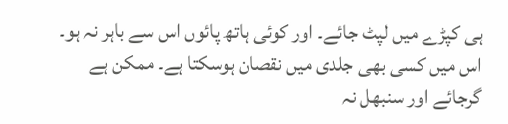ہی کپڑے میں لپٹ جائے۔ اور کوئی ہاتھ پائوں اس سے باہر نہ ہو۔ اس میں کسی بھی جلدی میں نقصان ہوسکتا ہے۔ ممکن ہے گرجائے اور سنبھل نہ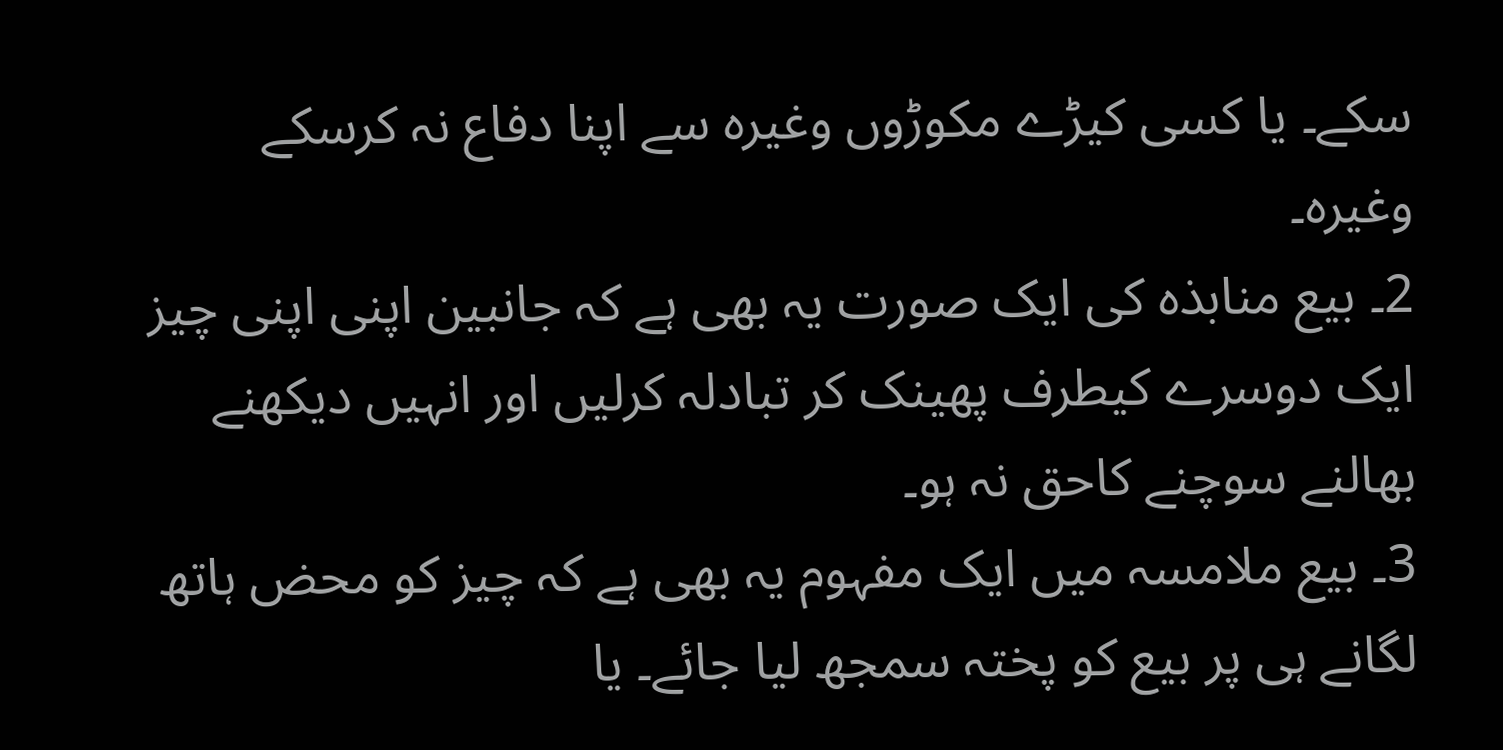سکے۔ یا کسی کیڑے مکوڑوں وغیرہ سے اپنا دفاع نہ کرسکے وغیرہ۔
2۔ بیع منابذہ کی ایک صورت یہ بھی ہے کہ جانبین اپنی اپنی چیز ایک دوسرے کیطرف پھینک کر تبادلہ کرلیں اور انہیں دیکھنے بھالنے سوچنے کاحق نہ ہو۔
3۔ بیع ملامسہ میں ایک مفہوم یہ بھی ہے کہ چیز کو محض ہاتھ لگانے ہی پر بیع کو پختہ سمجھ لیا جائے۔ یا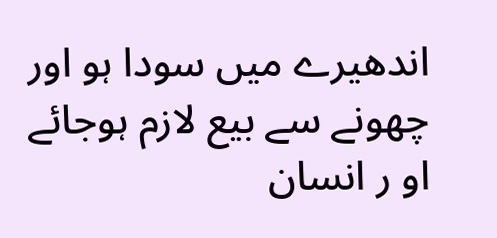اندھیرے میں سودا ہو اور چھونے سے بیع لازم ہوجائے او ر انسان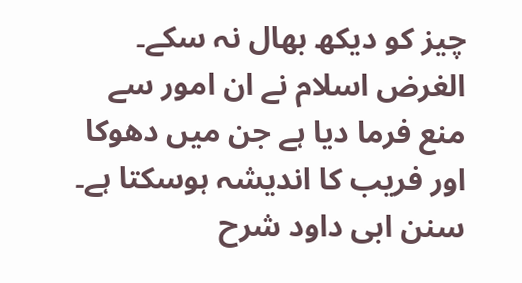چیز کو دیکھ بھال نہ سکے۔ الغرض اسلام نے ان امور سے منع فرما دیا ہے جن میں دھوکا اور فریب کا اندیشہ ہوسکتا ہے۔
سنن ابی داود شرح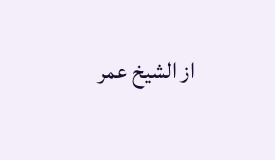از الشیخ عمر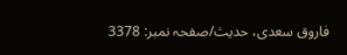فاروق سعدی، حدیث/صفحہ نمبر: 3378